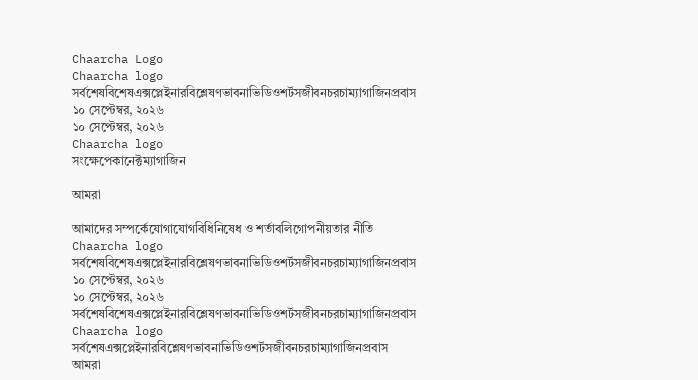Chaarcha Logo
Chaarcha logo
সর্বশেষবিশেষএক্সপ্লেইনারবিশ্লেষণভাবনাভিডিওশর্টসজীবনচরচাম্যাগাজিনপ্রবাস
১০ সেপ্টেম্বর, ২০২৬
১০ সেপ্টেম্বর, ২০২৬
Chaarcha logo
সংক্ষেপেকানেক্টম্যাগাজিন

আমরা

আমাদের সম্পর্কেযোগাযোগবিধিনিষেধ ও শর্তাবলিগোপনীয়তার নীতি
Chaarcha logo
সর্বশেষবিশেষএক্সপ্লেইনারবিশ্লেষণভাবনাভিডিওশর্টসজীবনচরচাম্যাগাজিনপ্রবাস
১০ সেপ্টেম্বর, ২০২৬
১০ সেপ্টেম্বর, ২০২৬
সর্বশেষবিশেষএক্সপ্লেইনারবিশ্লেষণভাবনাভিডিওশর্টসজীবনচরচাম্যাগাজিনপ্রবাস
Chaarcha logo
সর্বশেষএক্সপ্লেইনারবিশ্লেষণভাবনাভিডিওশর্টসজীবনচরচাম্যাগাজিনপ্রবাস
আমরা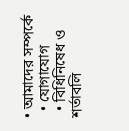• আমাদের সম্পর্কে
  • যোগাযোগ
  • বিধিনিষেধ ও শর্তাবলি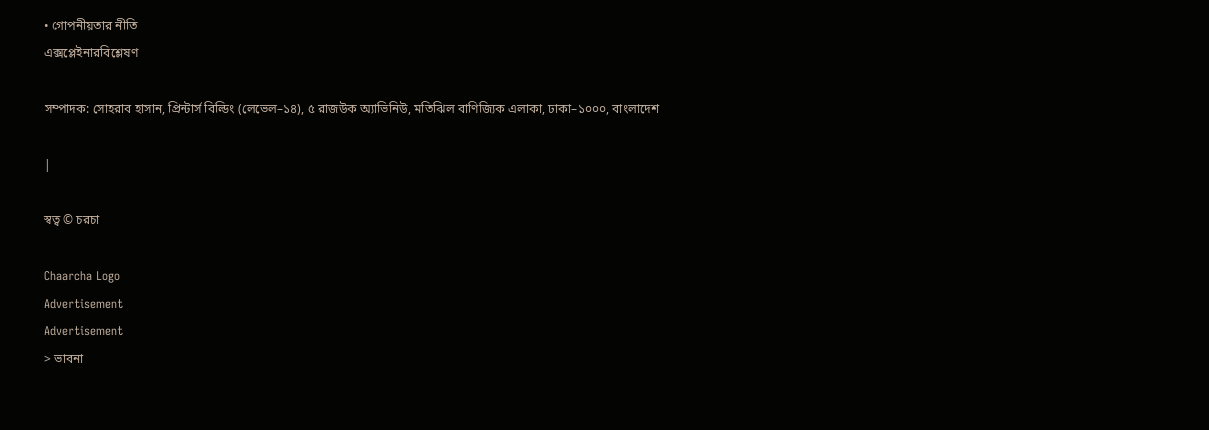• গোপনীয়তার নীতি
এক্সপ্লেইনারবিশ্লেষণ

সম্পাদক: সোহরাব হাসান, প্রিন্টার্স বিল্ডিং (লেভেল–১৪), ৫ রাজউক অ্যাভিনিউ, মতিঝিল বাণিজ্যিক এলাকা, ঢাকা–১০০০, বাংলাদেশ

|

স্বত্ব © চরচা

Chaarcha Logo
Advertisement
Advertisement
> ভাবনা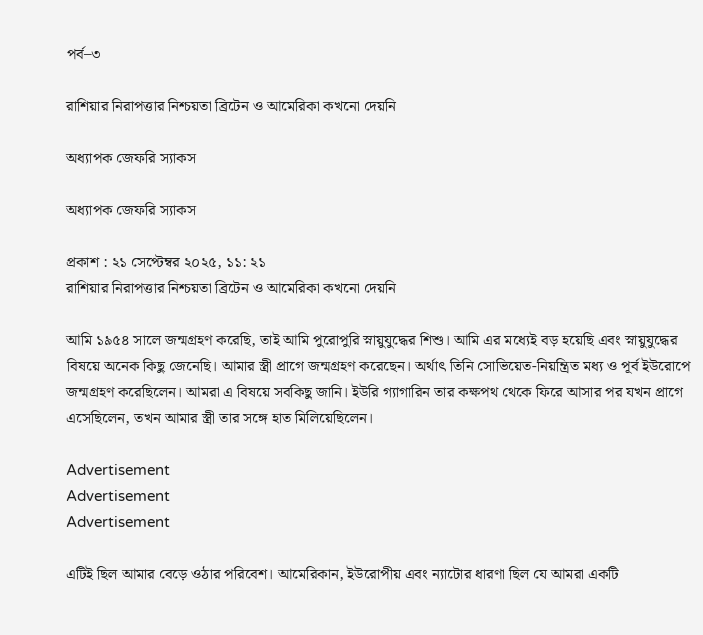পর্ব–৩

রাশিয়ার নিরাপত্তার নিশ্চয়তা ব্রিটেন ও আমেরিকা কখনো দেয়নি

অধ্যাপক জেফরি স্যাকস

অধ্যাপক জেফরি স্যাকস

প্রকাশ : ২১ সেপ্টেম্বর ২০২৫, ১১: ২১
রাশিয়ার নিরাপত্তার নিশ্চয়তা ব্রিটেন ও আমেরিকা কখনো দেয়নি

আমি ১৯৫৪ সালে জন্মগ্রহণ করেছি, তাই আমি পুরোপুরি স্নায়ুযুদ্ধের শিশু। আমি এর মধ্যেই বড় হয়েছি এবং স্নায়ুযুদ্ধের বিষয়ে অনেক কিছু জেনেছি। আমার স্ত্রী প্রাগে জন্মগ্রহণ করেছেন। অর্থাৎ তিনি সোভিয়েত-নিয়ন্ত্রিত মধ্য ও পূর্ব ইউরোপে জন্মগ্রহণ করেছিলেন। আমরা এ বিষয়ে সবকিছু জানি। ইউরি গ্যাগারিন তার কক্ষপথ থেকে ফিরে আসার পর যখন প্রাগে এসেছিলেন, তখন আমার স্ত্রী তার সঙ্গে হাত মিলিয়েছিলেন।

Advertisement
Advertisement
Advertisement

এটিই ছিল আমার বেড়ে ওঠার পরিবেশ। আমেরিকান, ইউরোপীয় এবং ন্যাটোর ধারণা ছিল যে আমরা একটি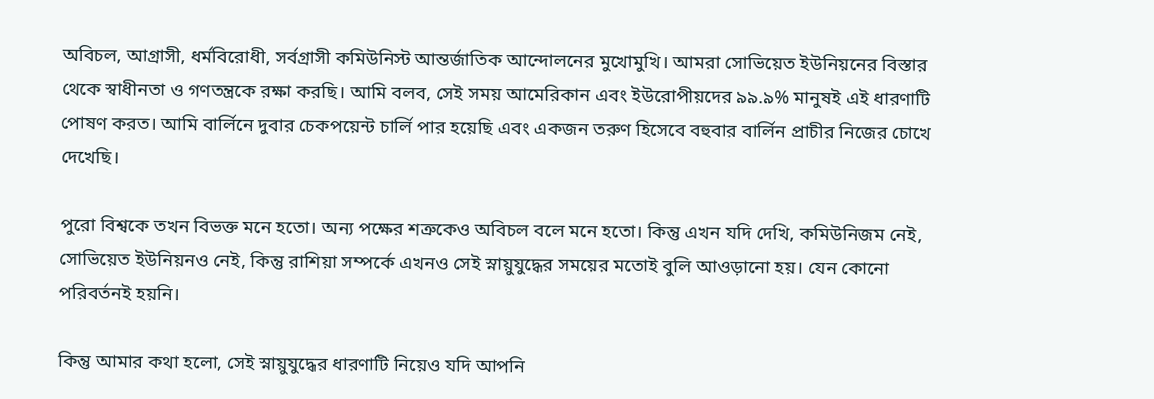অবিচল, আগ্রাসী, ধর্মবিরোধী, সর্বগ্রাসী কমিউনিস্ট আন্তর্জাতিক আন্দোলনের মুখোমুখি। আমরা সোভিয়েত ইউনিয়নের বিস্তার থেকে স্বাধীনতা ও গণতন্ত্রকে রক্ষা করছি। আমি বলব, সেই সময় আমেরিকান এবং ইউরোপীয়দের ৯৯.৯% মানুষই এই ধারণাটি পোষণ করত। আমি বার্লিনে দুবার চেকপয়েন্ট চার্লি পার হয়েছি এবং একজন তরুণ হিসেবে বহুবার বার্লিন প্রাচীর নিজের চোখে দেখেছি।

পুরো বিশ্বকে তখন বিভক্ত মনে হতো। অন্য পক্ষের শত্রুকেও অবিচল বলে মনে হতো। কিন্তু এখন যদি দেখি, কমিউনিজম নেই, সোভিয়েত ইউনিয়নও নেই, কিন্তু রাশিয়া সম্পর্কে এখনও সেই স্নায়ুযুদ্ধের সময়ের মতোই বুলি আওড়ানো হয়। যেন কোনো পরিবর্তনই হয়নি।

কিন্তু আমার কথা হলো, সেই স্নায়ুযুদ্ধের ধারণাটি নিয়েও যদি আপনি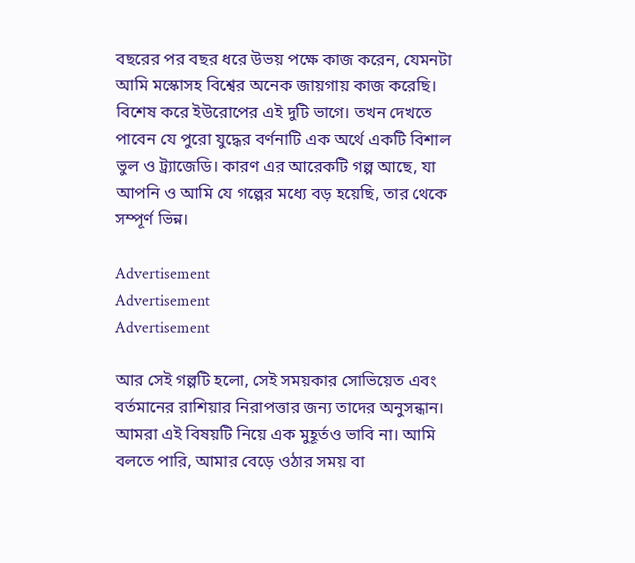বছরের পর বছর ধরে উভয় পক্ষে কাজ করেন, যেমনটা আমি মস্কোসহ বিশ্বের অনেক জায়গায় কাজ করেছি। বিশেষ করে ইউরোপের এই দুটি ভাগে। তখন দেখতে পাবেন যে পুরো যুদ্ধের বর্ণনাটি এক অর্থে একটি বিশাল ভুল ও ট্র্যাজেডি। কারণ এর আরেকটি গল্প আছে, যা আপনি ও আমি যে গল্পের মধ্যে বড় হয়েছি, তার থেকে সম্পূর্ণ ভিন্ন।

Advertisement
Advertisement
Advertisement

আর সেই গল্পটি হলো, সেই সময়কার সোভিয়েত এবং বর্তমানের রাশিয়ার নিরাপত্তার জন্য তাদের অনুসন্ধান। আমরা এই বিষয়টি নিয়ে এক মুহূর্তও ভাবি না। আমি বলতে পারি, আমার বেড়ে ওঠার সময় বা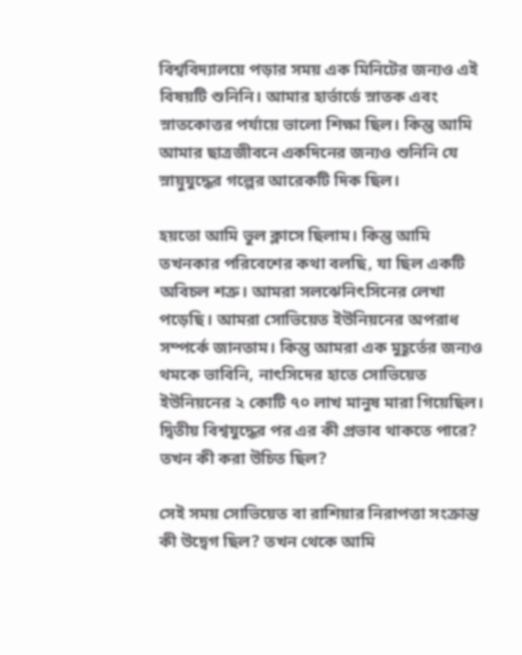বিশ্ববিদ্যালয়ে পড়ার সময় এক মিনিটের জন্যও এই বিষয়টি শুনিনি। আমার হার্ভার্ডে স্নাতক এবং স্নাতকোত্তর পর্যায়ে ভালো শিক্ষা ছিল। কিন্তু আমি আমার ছাত্রজীবনে একদিনের জন্যও শুনিনি যে স্নায়ুযুদ্ধের গল্পের আরেকটি দিক ছিল।

হয়তো আমি ভুল ক্লাসে ছিলাম। কিন্তু আমি তখনকার পরিবেশের কথা বলছি, যা ছিল একটি অবিচল শত্রু। আমরা সলঝেনিৎসিনের লেখা পড়েছি। আমরা সোভিয়েত ইউনিয়নের অপরাধ সম্পর্কে জানতাম। কিন্তু আমরা এক মুহূর্তের জন্যও থমকে ভাবিনি, নাৎসিদের হাতে সোভিয়েত ইউনিয়নের ২ কোটি ৭০ লাখ মানুষ মারা গিয়েছিল। দ্বিতীয় বিশ্বযুদ্ধের পর এর কী প্রভাব থাকতে পারে? তখন কী করা উচিত ছিল?

সেই সময় সোভিয়েত বা রাশিয়ার নিরাপত্তা সংক্রান্ত কী উদ্বেগ ছিল? তখন থেকে আমি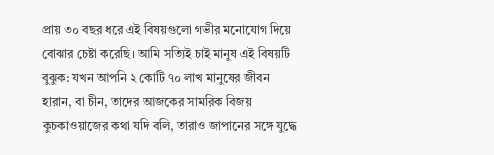প্রায় ৩০ বছর ধরে এই বিষয়গুলো গভীর মনোযোগ দিয়ে বোঝার চেষ্টা করেছি। আমি সত্যিই চাই মানুষ এই বিষয়টি বুঝুক: যখন আপনি ২ কোটি ৭০ লাখ মানুষের জীবন হারান, বা চীন, তাদের আজকের সামরিক বিজয় কুচকাওয়াজের কথা যদি বলি, তারাও জাপানের সঙ্গে যুদ্ধে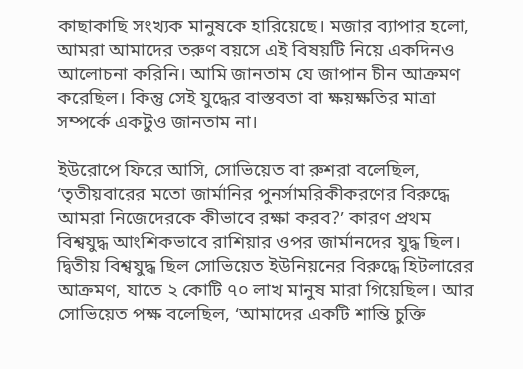কাছাকাছি সংখ্যক মানুষকে হারিয়েছে। মজার ব্যাপার হলো, আমরা আমাদের তরুণ বয়সে এই বিষয়টি নিয়ে একদিনও আলোচনা করিনি। আমি জানতাম যে জাপান চীন আক্রমণ করেছিল। কিন্তু সেই যুদ্ধের বাস্তবতা বা ক্ষয়ক্ষতির মাত্রা সম্পর্কে একটুও জানতাম না।

ইউরোপে ফিরে আসি, সোভিয়েত বা রুশরা বলেছিল, ‘তৃতীয়বারের মতো জার্মানির পুনর্সামরিকীকরণের বিরুদ্ধে আমরা নিজেদেরকে কীভাবে রক্ষা করব?’ কারণ প্রথম বিশ্বযুদ্ধ আংশিকভাবে রাশিয়ার ওপর জার্মানদের যুদ্ধ ছিল। দ্বিতীয় বিশ্বযুদ্ধ ছিল সোভিয়েত ইউনিয়নের বিরুদ্ধে হিটলারের আক্রমণ, যাতে ২ কোটি ৭০ লাখ মানুষ মারা গিয়েছিল। আর সোভিয়েত পক্ষ বলেছিল, ‘আমাদের একটি শান্তি চুক্তি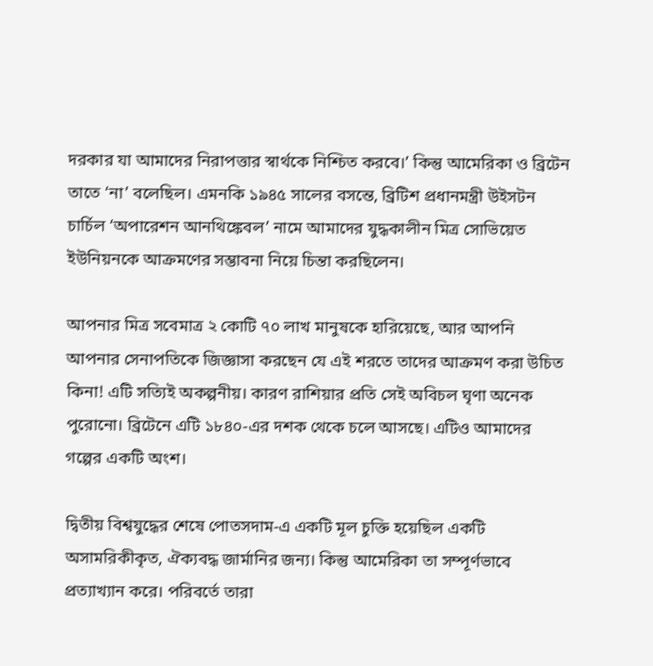দরকার যা আমাদের নিরাপত্তার স্বার্থকে নিশ্চিত করবে।’ কিন্তু আমেরিকা ও ব্রিটেন তাতে ‘না’ বলেছিল। এমনকি ১৯৪৫ সালের বসন্তে, ব্রিটিশ প্রধানমন্ত্রী উইসটন চার্চিল ‘অপারেশন আনথিঙ্কেবল’ নামে আমাদের যুদ্ধকালীন মিত্র সোভিয়েত ইউনিয়নকে আক্রমণের সম্ভাবনা নিয়ে চিন্তা করছিলেন।

আপনার মিত্র সবেমাত্র ২ কোটি ৭০ লাখ মানুষকে হারিয়েছে, আর আপনি আপনার সেনাপতিকে জিজ্ঞাসা করছেন যে এই শরতে তাদের আক্রমণ করা উচিত কিনা! এটি সত্যিই অকল্পনীয়। কারণ রাশিয়ার প্রতি সেই অবিচল ঘৃণা অনেক পুরোনো। ব্রিটেনে এটি ১৮৪০-এর দশক থেকে চলে আসছে। এটিও আমাদের গল্পের একটি অংশ।

দ্বিতীয় বিশ্বযুদ্ধের শেষে পোতসদাম-এ একটি মূল চুক্তি হয়েছিল একটি অসামরিকীকৃত, ঐক্যবদ্ধ জার্মানির জন্য। কিন্তু আমেরিকা তা সম্পূর্ণভাবে প্রত্যাখ্যান করে। পরিবর্তে তারা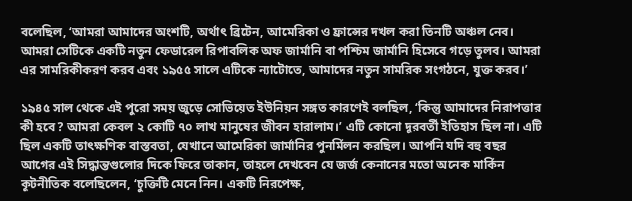বলেছিল, ‘আমরা আমাদের অংশটি, অর্থাৎ ব্রিটেন, আমেরিকা ও ফ্রান্সের দখল করা তিনটি অঞ্চল নেব। আমরা সেটিকে একটি নতুন ফেডারেল রিপাবলিক অফ জার্মানি বা পশ্চিম জার্মানি হিসেবে গড়ে তুলব। আমরা এর সামরিকীকরণ করব এবং ১৯৫৫ সালে এটিকে ন্যাটোতে, আমাদের নতুন সামরিক সংগঠনে, যুক্ত করব।’

১৯৪৫ সাল থেকে এই পুরো সময় জুড়ে সোভিয়েত ইউনিয়ন সঙ্গত কারণেই বলছিল, ‘কিন্তু আমাদের নিরাপত্তার কী হবে? আমরা কেবল ২ কোটি ৭০ লাখ মানুষের জীবন হারালাম।’ এটি কোনো দূরবর্তী ইতিহাস ছিল না। এটি ছিল একটি তাৎক্ষণিক বাস্তবতা, যেখানে আমেরিকা জার্মানির পুনর্মিলন করছিল। আপনি যদি বহু বছর আগের এই সিদ্ধান্তগুলোর দিকে ফিরে তাকান, তাহলে দেখবেন যে জর্জ কেনানের মতো অনেক মার্কিন কূটনীতিক বলেছিলেন, ‘চুক্তিটি মেনে নিন। একটি নিরপেক্ষ,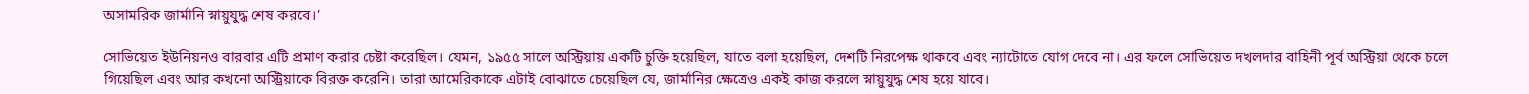অসামরিক জার্মানি স্নায়ুযুদ্ধ শেষ করবে।’

সোভিয়েত ইউনিয়নও বারবার এটি প্রমাণ করার চেষ্টা করেছিল। যেমন, ১৯৫৫ সালে অস্ট্রিয়ায় একটি চুক্তি হয়েছিল, যাতে বলা হয়েছিল, দেশটি নিরপেক্ষ থাকবে এবং ন্যাটোতে যোগ দেবে না। এর ফলে সোভিয়েত দখলদার বাহিনী পূর্ব অস্ট্রিয়া থেকে চলে গিয়েছিল এবং আর কখনো অস্ট্রিয়াকে বিরক্ত করেনি। তারা আমেরিকাকে এটাই বোঝাতে চেয়েছিল যে, জার্মানির ক্ষেত্রেও একই কাজ করলে স্নায়ুযুদ্ধ শেষ হয়ে যাবে।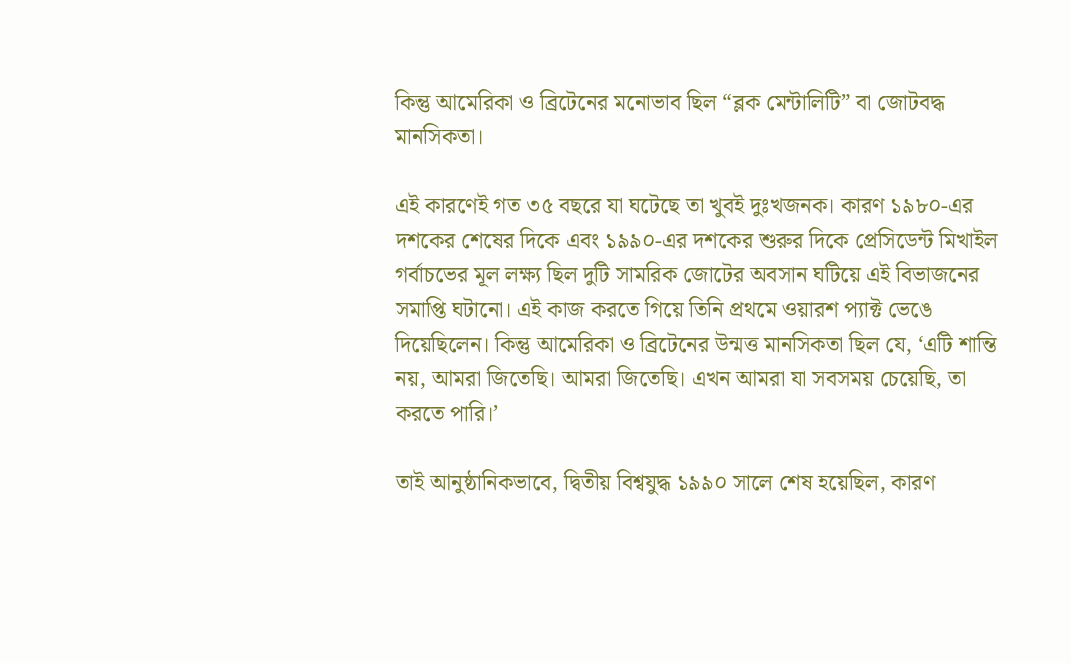কিন্তু আমেরিকা ও ব্রিটেনের মনোভাব ছিল “ব্লক মেন্টালিটি” বা জোটবদ্ধ মানসিকতা।

এই কারণেই গত ৩৫ বছরে যা ঘটেছে তা খুবই দুঃখজনক। কারণ ১৯৮০-এর দশকের শেষের দিকে এবং ১৯৯০-এর দশকের শুরুর দিকে প্রেসিডেন্ট মিখাইল গর্বাচভের মূল লক্ষ্য ছিল দুটি সামরিক জোটের অবসান ঘটিয়ে এই বিভাজনের সমাপ্তি ঘটানো। এই কাজ করতে গিয়ে তিনি প্রথমে ওয়ারশ প্যাক্ট ভেঙে দিয়েছিলেন। কিন্তু আমেরিকা ও ব্রিটেনের উন্মত্ত মানসিকতা ছিল যে, ‘এটি শান্তি নয়, আমরা জিতেছি। আমরা জিতেছি। এখন আমরা যা সবসময় চেয়েছি, তা করতে পারি।’

তাই আনুষ্ঠানিকভাবে, দ্বিতীয় বিশ্বযুদ্ধ ১৯৯০ সালে শেষ হয়েছিল, কারণ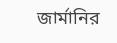জার্মানির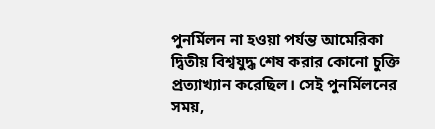পুনর্মিলন না হওয়া পর্যন্ত আমেরিকা দ্বিতীয় বিশ্বযুদ্ধ শেষ করার কোনো চুক্তি প্রত্যাখ্যান করেছিল। সেই পুনর্মিলনের সময়,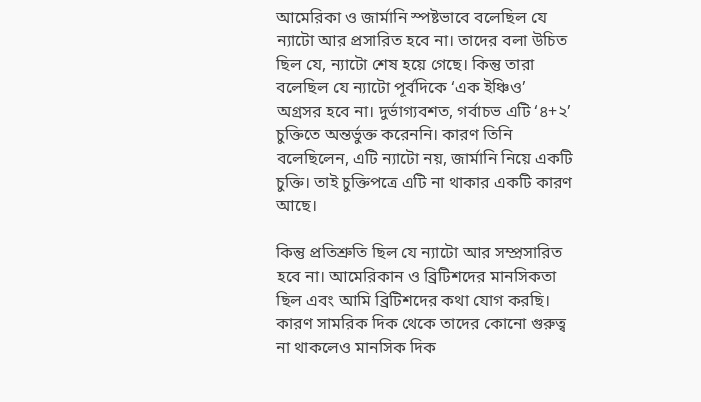আমেরিকা ও জার্মানি স্পষ্টভাবে বলেছিল যে ন্যাটো আর প্রসারিত হবে না। তাদের বলা উচিত ছিল যে, ন্যাটো শেষ হয়ে গেছে। কিন্তু তারা বলেছিল যে ন্যাটো পূর্বদিকে ‘এক ইঞ্চিও’ অগ্রসর হবে না। দুর্ভাগ্যবশত, গর্বাচভ এটি ‘৪+২’ চুক্তিতে অন্তর্ভুক্ত করেননি। কারণ তিনি বলেছিলেন, এটি ন্যাটো নয়, জার্মানি নিয়ে একটি চুক্তি। তাই চুক্তিপত্রে এটি না থাকার একটি কারণ আছে।

কিন্তু প্রতিশ্রুতি ছিল যে ন্যাটো আর সম্প্রসারিত হবে না। আমেরিকান ও ব্রিটিশদের মানসিকতা ছিল এবং আমি ব্রিটিশদের কথা যোগ করছি। কারণ সামরিক দিক থেকে তাদের কোনো গুরুত্ব না থাকলেও মানসিক দিক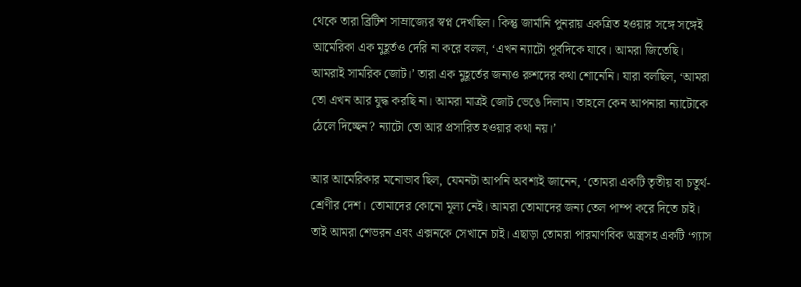থেকে তারা ব্রিটিশ সাম্রাজ্যের স্বপ্ন দেখছিল। কিন্তু জার্মানি পুনরায় একত্রিত হওয়ার সঙ্গে সঙ্গেই আমেরিকা এক মুহূর্তও দেরি না করে বলল, ‘এখন ন্যাটো পূর্বদিকে যাবে। আমরা জিতেছি। আমরাই সামরিক জোট।’ তারা এক মুহূর্তের জন্যও রুশদের কথা শোনেনি। যারা বলছিল, ‘আমরা তো এখন আর যুদ্ধ করছি না। আমরা মাত্রই জোট ভেঙে দিলাম। তাহলে কেন আপনারা ন্যাটোকে ঠেলে দিচ্ছেন? ন্যাটো তো আর প্রসারিত হওয়ার কথা নয়।’

আর আমেরিকার মনোভাব ছিল, যেমনটা আপনি অবশ্যই জানেন, ‘তোমরা একটি তৃতীয় বা চতুর্থ-শ্রেণীর দেশ। তোমাদের কোনো মূল্য নেই। আমরা তোমাদের জন্য তেল পাম্প করে দিতে চাই। তাই আমরা শেভরন এবং এক্সনকে সেখানে চাই। এছাড়া তোমরা পারমাণবিক অস্ত্রসহ একটি ‘গ্যাস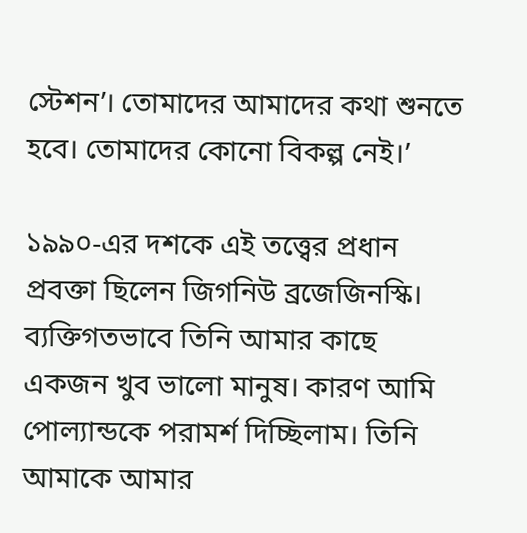স্টেশন’। তোমাদের আমাদের কথা শুনতে হবে। তোমাদের কোনো বিকল্প নেই।’

১৯৯০-এর দশকে এই তত্ত্বের প্রধান প্রবক্তা ছিলেন জিগনিউ ব্রজেজিনস্কি। ব্যক্তিগতভাবে তিনি আমার কাছে একজন খুব ভালো মানুষ। কারণ আমি পোল্যান্ডকে পরামর্শ দিচ্ছিলাম। তিনি আমাকে আমার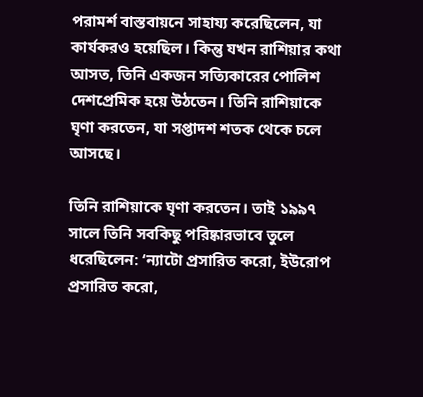পরামর্শ বাস্তবায়নে সাহায্য করেছিলেন, যা কার্যকরও হয়েছিল। কিন্তু যখন রাশিয়ার কথা আসত, তিনি একজন সত্যিকারের পোলিশ দেশপ্রেমিক হয়ে উঠতেন। তিনি রাশিয়াকে ঘৃণা করতেন, যা সপ্তাদশ শতক থেকে চলে আসছে।

তিনি রাশিয়াকে ঘৃণা করতেন। তাই ১৯৯৭ সালে তিনি সবকিছু পরিষ্কারভাবে তুলে ধরেছিলেন: ‘ন্যাটো প্রসারিত করো, ইউরোপ প্রসারিত করো,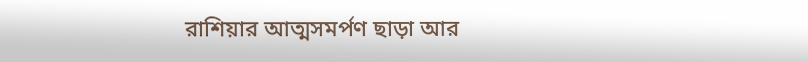রাশিয়ার আত্মসমর্পণ ছাড়া আর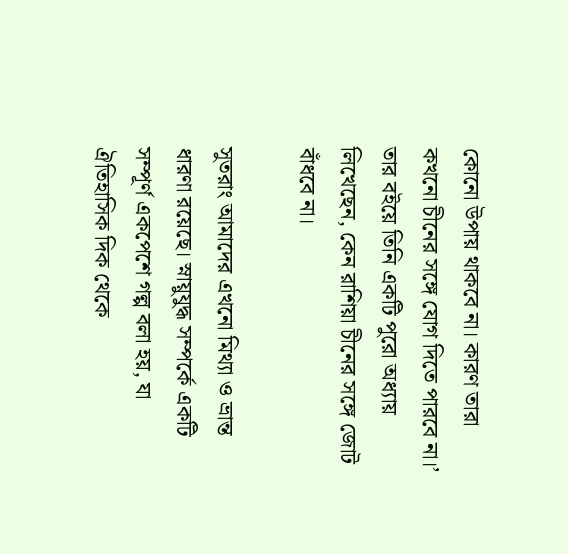কোনো উপায় থাকবে না। কারণ তারা কখনো চীনের সঙ্গে যোগ দিতে পারবে না।’ তার বইয়ে তিনি একটি পুরো অধ্যায় লিখেছেন, কেন রাশিয়া চীনের সঙ্গে জোট বাঁধবে না।

সুতরাং আমাদের এখনো মিথ্যা ও ভ্রান্ত ধারণা রয়েছে। স্নায়ুযুদ্ধ সম্পর্কে একটি সম্পূর্ণ একপেশে গল্প বলা হয়, যা ঐতিহাসিক দিক থেকে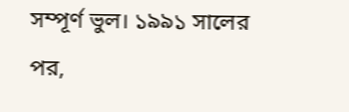সম্পূর্ণ ভুল। ১৯৯১ সালের পর,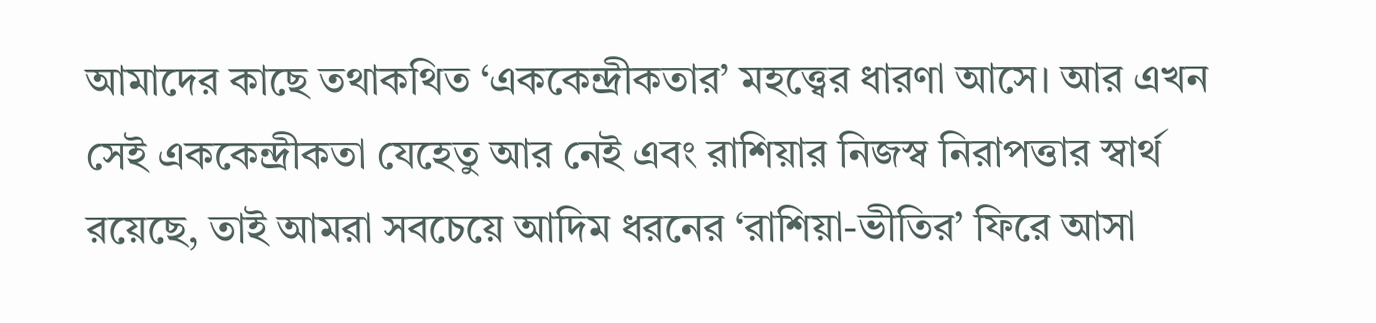আমাদের কাছে তথাকথিত ‘এককেন্দ্রীকতার’ মহত্ত্বের ধারণা আসে। আর এখন সেই এককেন্দ্রীকতা যেহেতু আর নেই এবং রাশিয়ার নিজস্ব নিরাপত্তার স্বার্থ রয়েছে, তাই আমরা সবচেয়ে আদিম ধরনের ‘রাশিয়া-ভীতির’ ফিরে আসা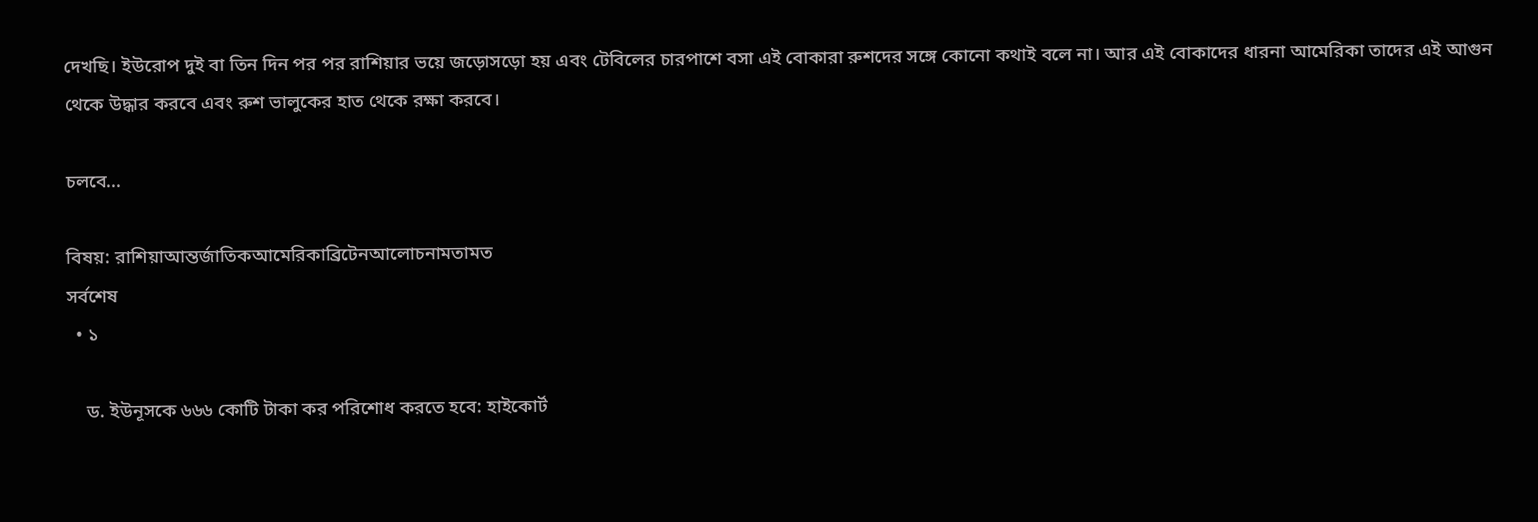দেখছি। ইউরোপ দুই বা তিন দিন পর পর রাশিয়ার ভয়ে জড়োসড়ো হয় এবং টেবিলের চারপাশে বসা এই বোকারা রুশদের সঙ্গে কোনো কথাই বলে না। আর এই বোকাদের ধারনা আমেরিকা তাদের এই আগুন থেকে উদ্ধার করবে এবং রুশ ভালুকের হাত থেকে রক্ষা করবে।

চলবে...

বিষয়: রাশিয়াআন্তর্জাতিকআমেরিকাব্রিটেনআলোচনামতামত
সর্বশেষ
  • ১

    ড. ইউনূসকে ৬৬৬ কোটি টাকা কর পরিশোধ করতে হবে: হাইকোর্ট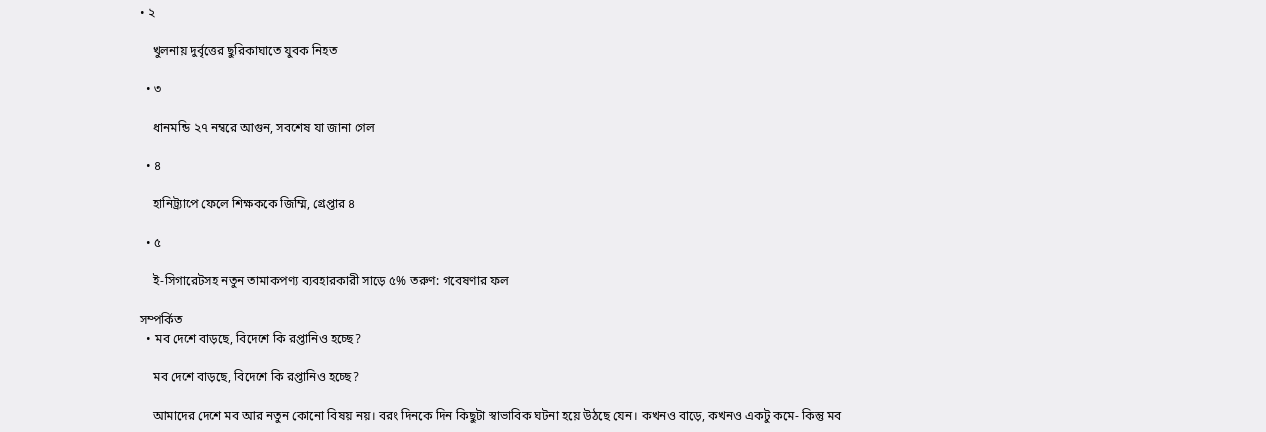• ২

    খুলনায় দুর্বৃত্তের ছুরিকাঘাতে যুবক নিহত

  • ৩

    ধানমন্ডি ২৭ নম্বরে আগুন, সবশেষ যা জানা গেল

  • ৪

    হানিট্র্যাপে ফেলে শিক্ষককে জিম্মি, গ্রেপ্তার ৪

  • ৫

    ই-সিগারেটসহ নতুন তামাকপণ্য ব্যবহারকারী সাড়ে ৫% তরুণ: গবেষণার ফল

সম্পর্কিত
  • মব দেশে বাড়ছে, বিদেশে কি রপ্তানিও হচ্ছে?

    মব দেশে বাড়ছে, বিদেশে কি রপ্তানিও হচ্ছে?

    আমাদের দেশে মব আর নতুন কোনো বিষয় নয়। বরং দিনকে দিন কিছুটা স্বাভাবিক ঘটনা হয়ে উঠছে যেন। কখনও বাড়ে, কখনও একটু কমে- কিন্তু মব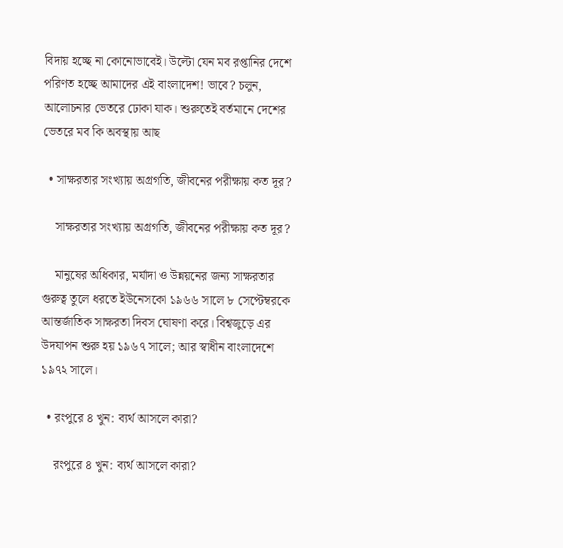বিদায় হচ্ছে না কোনোভাবেই। উল্টো যেন মব রপ্তানির দেশে পরিণত হচ্ছে আমাদের এই বাংলাদেশ! ভাবে? চলুন, আলোচনার ভেতরে ঢোকা যাক। শুরুতেই বর্তমানে দেশের ভেতরে মব কি অবস্থায় আছ

  • সাক্ষরতার সংখ্যায় অগ্রগতি, জীবনের পরীক্ষায় কত দূর?

    সাক্ষরতার সংখ্যায় অগ্রগতি, জীবনের পরীক্ষায় কত দূর?

    মানুষের অধিকার, মর্যাদা ও উন্নয়নের জন্য সাক্ষরতার গুরুত্ব তুলে ধরতে ইউনেসকো ১৯৬৬ সালে ৮ সেপ্টেম্বরকে আন্তর্জাতিক সাক্ষরতা দিবস ঘোষণা করে। বিশ্বজুড়ে এর উদযাপন শুরু হয় ১৯৬৭ সালে; আর স্বাধীন বাংলাদেশে ১৯৭২ সালে।

  • রংপুরে ৪ খুন: ব্যর্থ আসলে কারা?

    রংপুরে ৪ খুন: ব্যর্থ আসলে কারা?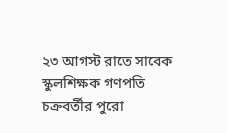২৩ আগস্ট রাতে সাবেক স্কুলশিক্ষক গণপতি চক্রবর্তীর পুরো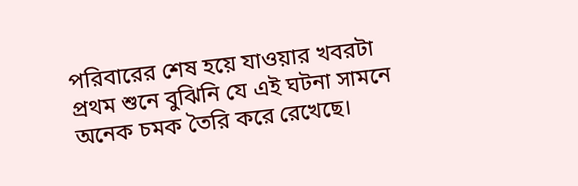পরিবারের শেষ হয়ে যাওয়ার খবরটা প্রথম শুনে বুঝিনি যে এই ঘটনা সামনে অনেক চমক তৈরি করে রেখেছে।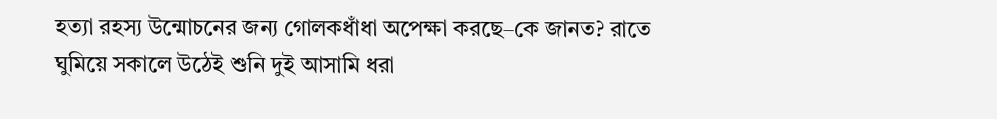হত্যা রহস্য উন্মোচনের জন্য গোলকধাঁধা অপেক্ষা করছে–কে জানত? রাতে ঘুমিয়ে সকালে উঠেই শুনি দুই আসামি ধরা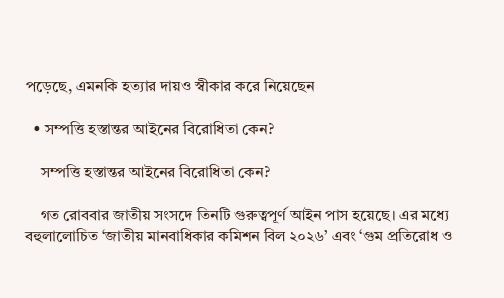পড়েছে, এমনকি হত্যার দায়ও স্বীকার করে নিয়েছেন

  • সম্পত্তি হস্তান্তর আইনের বিরোধিতা কেন?

    সম্পত্তি হস্তান্তর আইনের বিরোধিতা কেন?

    গত রোববার জাতীয় সংসদে তিনটি গুরুত্বপূর্ণ আইন পাস হয়েছে। এর মধ্যে বহুলালোচিত ‘জাতীয় মানবাধিকার কমিশন বিল ২০২৬’ এবং ‘গুম প্রতিরোধ ও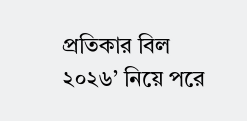প্রতিকার বিল ২০২৬’ নিয়ে পরে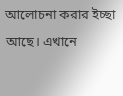আলোচনা করার ইচ্ছা আছে। এখানে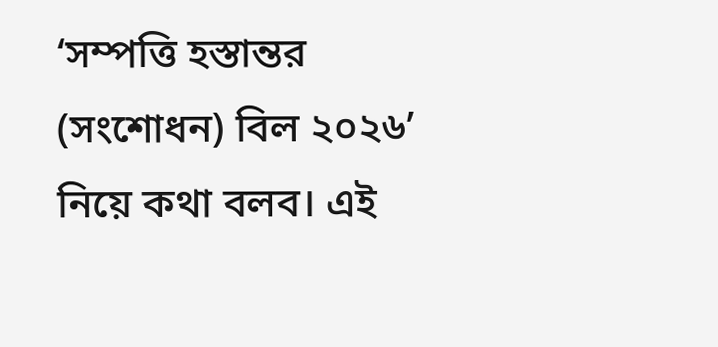‘সম্পত্তি হস্তান্তর (সংশোধন) বিল ২০২৬’ নিয়ে কথা বলব। এই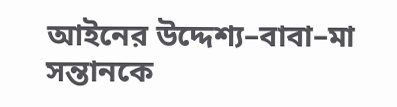আইনের উদ্দেশ্য–বাবা–মা সন্তানকে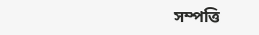সম্পত্তি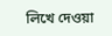লিখে দেওয়া